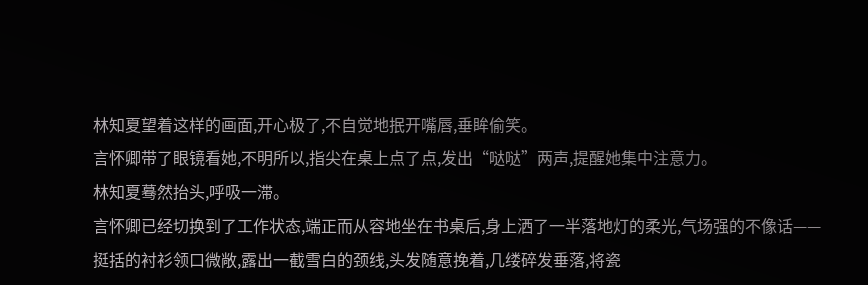林知夏望着这样的画面,开心极了,不自觉地抿开嘴唇,垂眸偷笑。
言怀卿带了眼镜看她,不明所以,指尖在桌上点了点,发出“哒哒”两声,提醒她集中注意力。
林知夏蓦然抬头,呼吸一滞。
言怀卿已经切换到了工作状态,端正而从容地坐在书桌后,身上洒了一半落地灯的柔光,气场强的不像话——
挺括的衬衫领口微敞,露出一截雪白的颈线,头发随意挽着,几缕碎发垂落,将瓷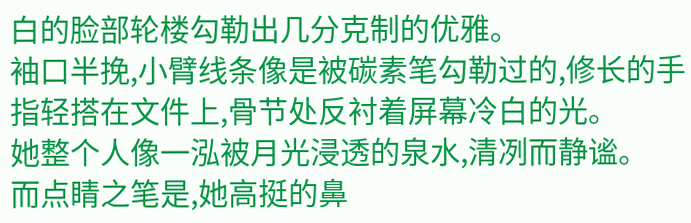白的脸部轮楼勾勒出几分克制的优雅。
袖口半挽,小臂线条像是被碳素笔勾勒过的,修长的手指轻搭在文件上,骨节处反衬着屏幕冷白的光。
她整个人像一泓被月光浸透的泉水,清冽而静谧。
而点睛之笔是,她高挺的鼻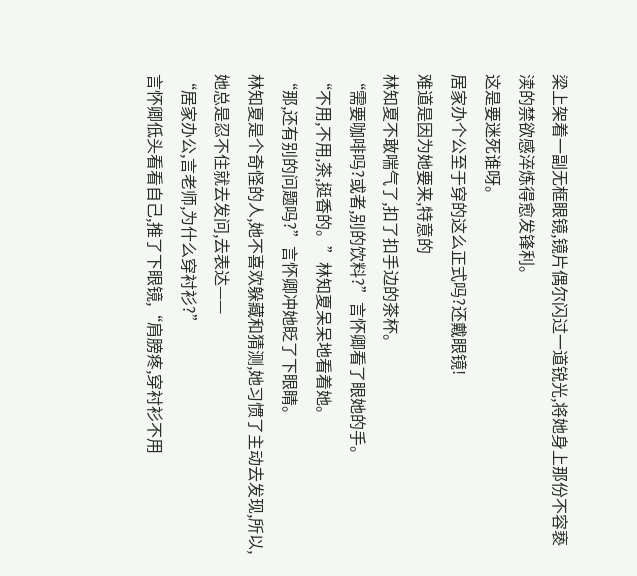梁上架着一副无框眼镜,镜片偶尔闪过一道锐光,将她身上那份不容亵渎的禁欲感淬炼得愈发锋利。
这是要迷死谁呀。
居家办个公至于穿的这么正式吗?还戴眼镜!
难道是因为她要来,特意的
林知夏不敢喘气了,扣了扣手边的茶杯。
“需要咖啡吗?或者,别的饮料?”言怀卿看了眼她的手。
“不用,不用,茶,挺香的。”林知夏呆呆地看着她。
“那,还有别的问题吗?”言怀卿冲她眨了下眼睛。
林知夏是个奇怪的人,她不喜欢躲藏和猜测,她习惯了主动去发现,所以,她总是忍不住就去发问,去表达——
“居家办公,言老师,为什么穿衬衫?”
言怀卿低头看看自己,推了下眼镜,“肩膀疼,穿衬衫不用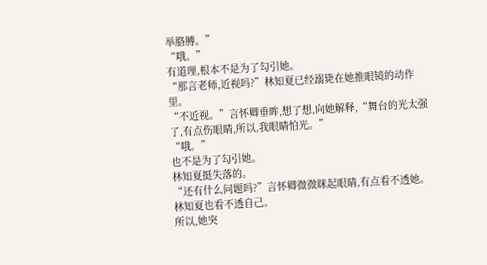举胳膊。”
“哦。”
有道理,根本不是为了勾引她。
“那言老师,近视吗?”林知夏已经溺毙在她推眼镜的动作里。
“不近视。”言怀卿垂眸,想了想,向她解释,“舞台的光太强了,有点伤眼睛,所以,我眼睛怕光。”
“哦。”
也不是为了勾引她。
林知夏挺失落的。
“还有什么问题吗?”言怀卿微微眯起眼睛,有点看不透她。
林知夏也看不透自己。
所以,她突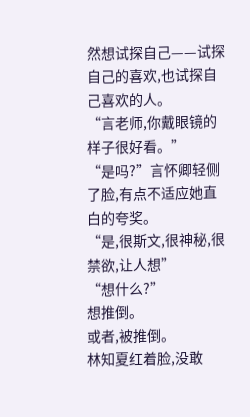然想试探自己——试探自己的喜欢,也试探自己喜欢的人。
“言老师,你戴眼镜的样子很好看。”
“是吗?”言怀卿轻侧了脸,有点不适应她直白的夸奖。
“是,很斯文,很神秘,很禁欲,让人想”
“想什么?”
想推倒。
或者,被推倒。
林知夏红着脸,没敢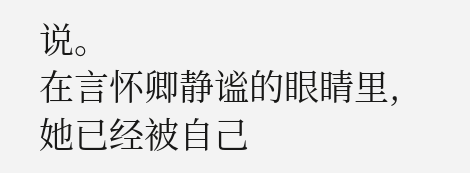说。
在言怀卿静谧的眼睛里,她已经被自己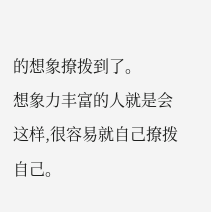的想象撩拨到了。
想象力丰富的人就是会这样,很容易就自己撩拨自己。